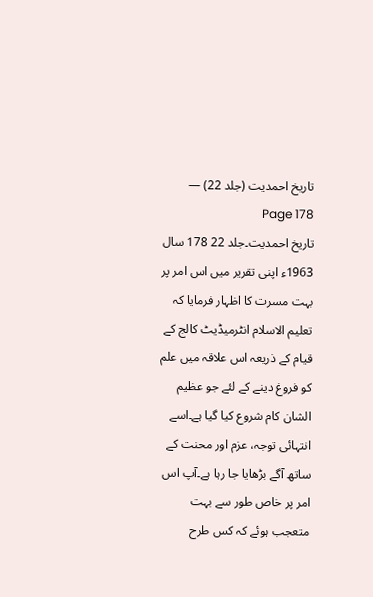تاریخ احمدیت (جلد 22) — Page 178
تاریخ احمدیت۔جلد 22 178 سال 1963ء اپنی تقریر میں اس امر پر بہت مسرت کا اظہار فرمایا کہ تعلیم الاسلام انٹرمیڈیٹ کالج کے قیام کے ذریعہ اس علاقہ میں علم کو فروغ دینے کے لئے جو عظیم الشان کام شروع کیا گیا ہے۔اسے انتہائی توجہ، عزم اور محنت کے ساتھ آگے بڑھایا جا رہا ہے۔آپ اس امر پر خاص طور سے بہت متعجب ہوئے کہ کس طرح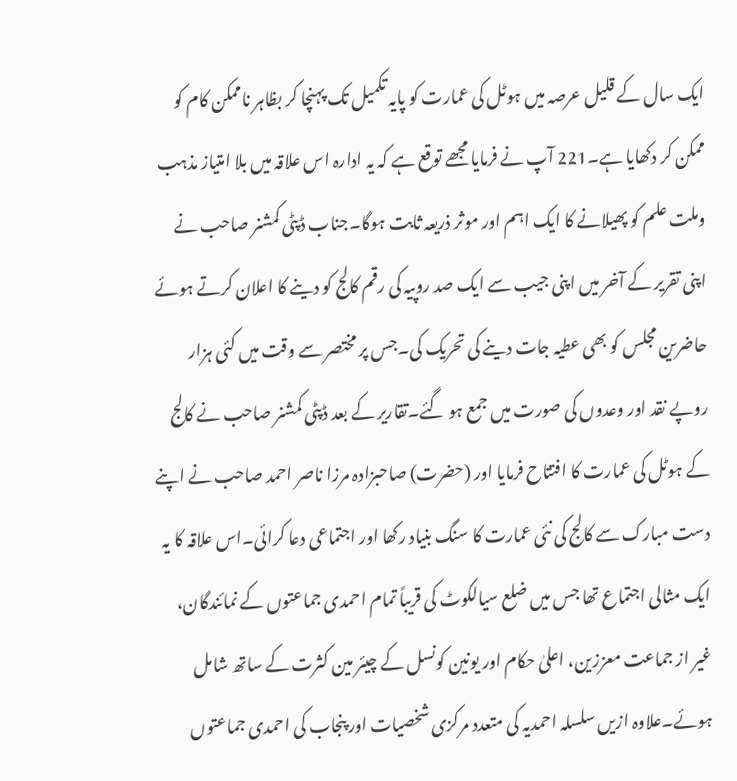ایک سال کے قلیل عرصہ میں ہوٹل کی عمارت کو پایہ تکمیل تک پہنچا کر بظاہر ناممکن کام کو ممکن کر دکھایا ہے۔221 آپ نے فرمایا مجھے توقع ہے کہ یہ ادارہ اس علاقہ میں بلا امتیاز مذہب وملت علم کو پھیلانے کا ایک اہم اور موثر ذریعہ ثابت ہوگا۔جناب ڈپٹی کمشنر صاحب نے اپنی تقریر کے آخر میں اپنی جیب سے ایک صد روپیہ کی رقم کالج کو دینے کا اعلان کرتے ہوئے حاضرین مجلس کو بھی عطیہ جات دینے کی تحریک کی۔جس پر مختصر سے وقت میں کئی ہزار روپے نقد اور وعدوں کی صورت میں جمع ہو گئے۔تقاریر کے بعد ڈپٹی کمشنر صاحب نے کالج کے ہوٹل کی عمارت کا افتتاح فرمایا اور (حضرت) صاحبزادہ مرزا ناصر احمد صاحب نے اپنے دست مبارک سے کالج کی نئی عمارت کا سنگ بنیاد رکھا اور اجتماعی دعا کرائی۔اس علاقہ کا یہ ایک مثالی اجتماع تھا جس میں ضلع سیالکوٹ کی قریباً تمام احمدی جماعتوں کے نمائندگان، غیر از جماعت معززین، اعلیٰ حکام اور یونین کونسل کے چیئر مین کثرت کے ساتھ شامل ہوئے۔علاوہ ازیں سلسلہ احمدیہ کی متعدد مرکزی شخصیات اور پنجاب کی احمدی جماعتوں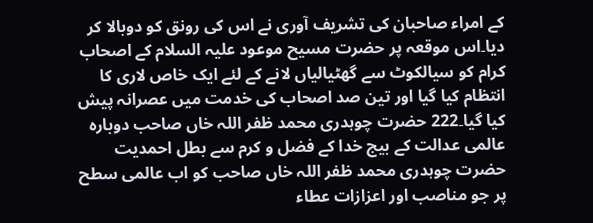کے امراء صاحبان کی تشریف آوری نے اس کی رونق کو دوبالا کر دیا۔اس موقعہ پر حضرت مسیح موعود علیہ السلام کے اصحاب کرام کو سیالکوٹ سے گھٹیالیاں لانے کے لئے ایک خاص لاری کا انتظام کیا گیا اور تین صد اصحاب کی خدمت میں عصرانہ پیش کیا گیا۔222 حضرت چوہدری محمد ظفر اللہ خاں صاحب دوبارہ عالمی عدالت کے بیج خدا کے فضل و کرم سے بطل احمدیت حضرت چوہدری محمد ظفر اللہ خاں صاحب کو اب عالمی سطح پر جو مناصب اور اعزازات عطاء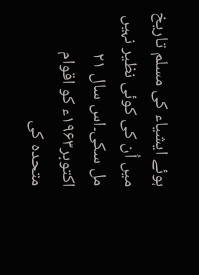ہوئے ایشیاء کی مسلم تاریخ میں اُن کی کوئی نظیر نہیں مل سکی۔اس سال ۲۱ اکتوبر۱۹۶۳ء کو اقوام متحدہ کی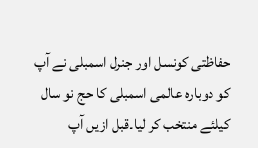حفاظتی کونسل اور جنرل اسمبلی نے آپ کو دوبارہ عالمی اسمبلی کا حج نو سال کیلئے منتخب کر لیا۔قبل ازیں آپ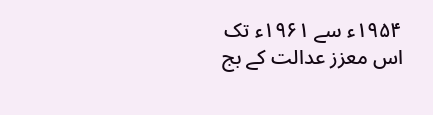۱۹۵۴ء سے ۱۹۶۱ء تک اس معزز عدالت کے بج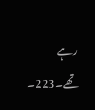رہے تھے۔223۔